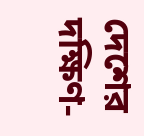দেশের দক্ষিণ-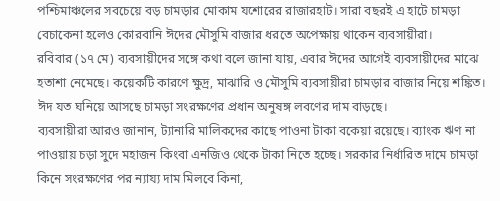পশ্চিমাঞ্চলের সবচেয়ে বড় চামড়ার মোকাম যশোরের রাজারহাট। সারা বছরই এ হাটে চামড়া বেচাকেনা হলেও কোরবানি ঈদের মৌসুমি বাজার ধরতে অপেক্ষায় থাকেন ব্যবসায়ীরা।
রবিবার (১৭ মে) ব্যবসায়ীদের সঙ্গে কথা বলে জানা যায়, এবার ঈদের আগেই ব্যবসায়ীদের মাঝে হতাশা নেমেছে। কয়েকটি কারণে ক্ষুদ্র, মাঝারি ও মৌসুমি ব্যবসায়ীরা চামড়ার বাজার নিয়ে শঙ্কিত। ঈদ যত ঘনিয়ে আসছে চামড়া সংরক্ষণের প্রধান অনুষঙ্গ লবণের দাম বাড়ছে।
ব্যবসায়ীরা আরও জানান, ট্যানারি মালিকদের কাছে পাওনা টাকা বকেয়া রয়েছে। ব্যাংক ঋণ না পাওয়ায় চড়া সুদে মহাজন কিংবা এনজিও থেকে টাকা নিতে হচ্ছে। সরকার নির্ধারিত দামে চামড়া কিনে সংরক্ষণের পর ন্যায্য দাম মিলবে কিনা,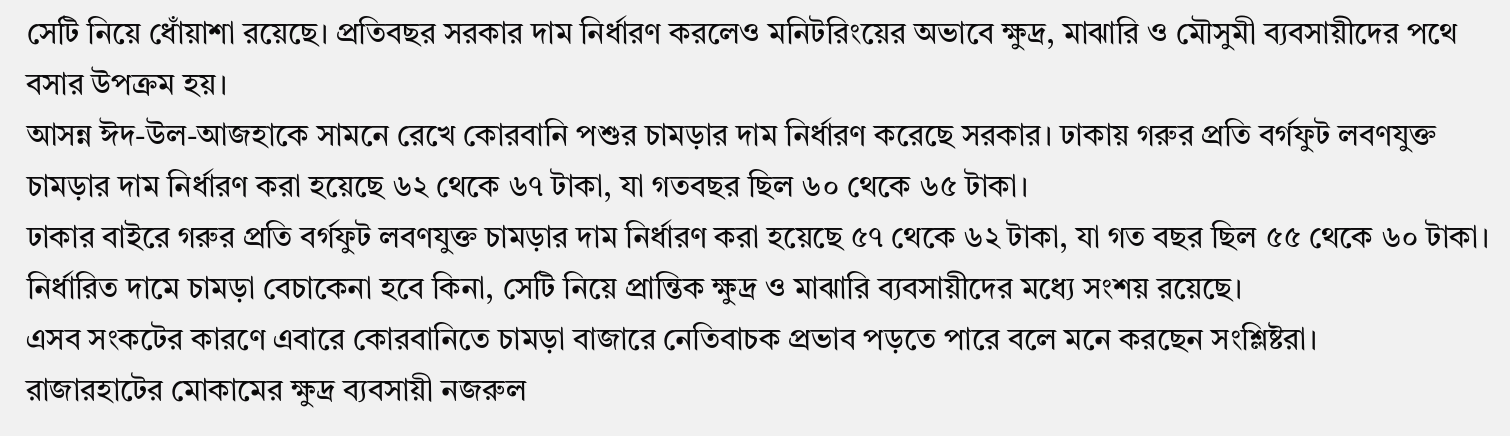সেটি নিয়ে ধোঁয়াশা রয়েছে। প্রতিবছর সরকার দাম নির্ধারণ করলেও মনিটরিংয়ের অভাবে ক্ষুদ্র, মাঝারি ও মৌসুমী ব্যবসায়ীদের পথে বসার উপক্রম হয়।
আসন্ন ঈদ-উল-আজহাকে সামনে রেখে কোরবানি পশুর চামড়ার দাম নির্ধারণ করেছে সরকার। ঢাকায় গরুর প্রতি বর্গফুট লবণযুক্ত চামড়ার দাম নির্ধারণ করা হয়েছে ৬২ থেকে ৬৭ টাকা, যা গতবছর ছিল ৬০ থেকে ৬৫ টাকা।
ঢাকার বাইরে গরুর প্রতি বর্গফুট লবণযুক্ত চামড়ার দাম নির্ধারণ করা হয়েছে ৫৭ থেকে ৬২ টাকা, যা গত বছর ছিল ৫৫ থেকে ৬০ টাকা। নির্ধারিত দামে চামড়া বেচাকেনা হবে কিনা, সেটি নিয়ে প্রান্তিক ক্ষুদ্র ও মাঝারি ব্যবসায়ীদের মধ্যে সংশয় রয়েছে।
এসব সংকটের কারণে এবারে কোরবানিতে চামড়া বাজারে নেতিবাচক প্রভাব পড়তে পারে বলে মনে করছেন সংশ্লিষ্টরা।
রাজারহাটের মোকামের ক্ষুদ্র ব্যবসায়ী নজরুল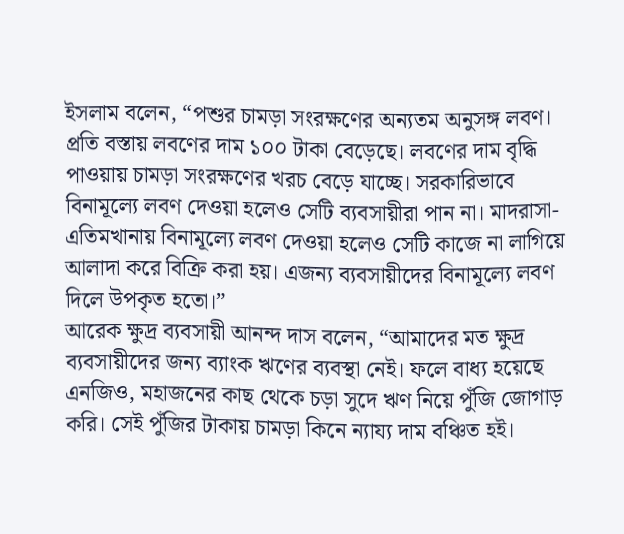ইসলাম বলেন, “পশুর চামড়া সংরক্ষণের অন্যতম অনুসঙ্গ লবণ। প্রতি বস্তায় লবণের দাম ১০০ টাকা বেড়েছে। লবণের দাম বৃদ্ধি পাওয়ায় চামড়া সংরক্ষণের খরচ বেড়ে যাচ্ছে। সরকারিভাবে বিনামূল্যে লবণ দেওয়া হলেও সেটি ব্যবসায়ীরা পান না। মাদরাসা-এতিমখানায় বিনামূল্যে লবণ দেওয়া হলেও সেটি কাজে না লাগিয়ে আলাদা করে বিক্রি করা হয়। এজন্য ব্যবসায়ীদের বিনামূল্যে লবণ দিলে উপকৃত হতো।”
আরেক ক্ষুদ্র ব্যবসায়ী আনন্দ দাস বলেন, “আমাদের মত ক্ষুদ্র ব্যবসায়ীদের জন্য ব্যাংক ঋণের ব্যবস্থা নেই। ফলে বাধ্য হয়েছে এনজিও, মহাজনের কাছ থেকে চড়া সুদে ঋণ নিয়ে পুঁজি জোগাড় করি। সেই পুঁজির টাকায় চামড়া কিনে ন্যায্য দাম বঞ্চিত হই।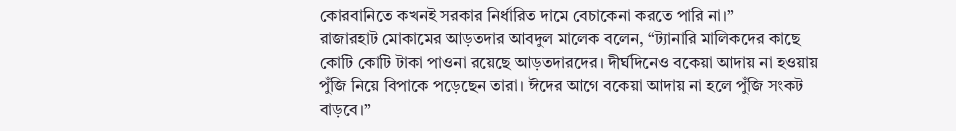কোরবানিতে কখনই সরকার নির্ধারিত দামে বেচাকেনা করতে পারি না।”
রাজারহাট মোকামের আড়তদার আবদুল মালেক বলেন, “ট্যানারি মালিকদের কাছে কোটি কোটি টাকা পাওনা রয়েছে আড়তদারদের। দীর্ঘদিনেও বকেয়া আদায় না হওয়ায় পুঁজি নিয়ে বিপাকে পড়েছেন তারা। ঈদের আগে বকেয়া আদায় না হলে পুঁজি সংকট বাড়বে।”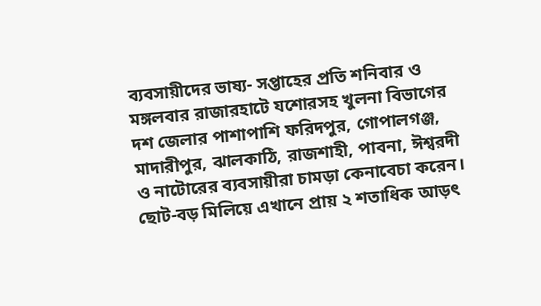ব্যবসায়ীদের ভাষ্য- সপ্তাহের প্রতি শনিবার ও মঙ্গলবার রাজারহাটে যশোরসহ খুলনা বিভাগের দশ জেলার পাশাপাশি ফরিদপুর, গোপালগঞ্জ, মাদারীপুর, ঝালকাঠি, রাজশাহী, পাবনা, ঈশ্বরদী ও নাটোরের ব্যবসায়ীরা চামড়া কেনাবেচা করেন। ছোট-বড় মিলিয়ে এখানে প্রায় ২ শতাধিক আড়ৎ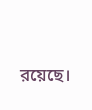রয়েছে।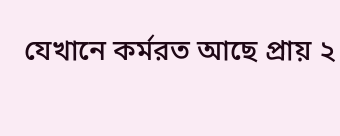যেখানে কর্মরত আছে প্রায় ২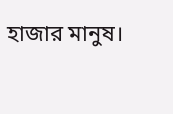হাজার মানুষ।